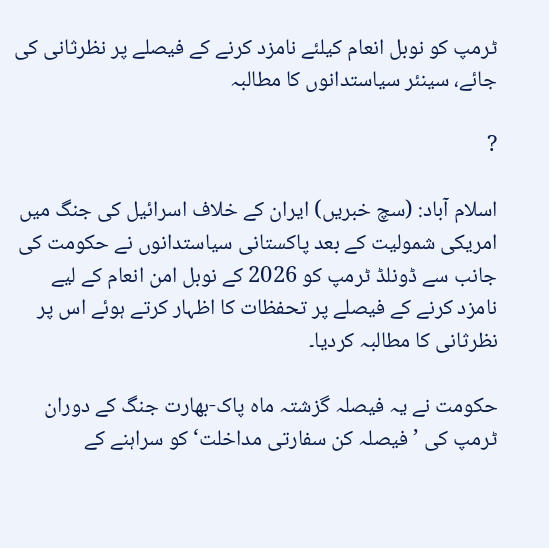ٹرمپ کو نوبل انعام کیلئے نامزد کرنے کے فیصلے پر نظرثانی کی جائے، سینئر سیاستدانوں کا مطالبہ

?

اسلام آباد: (سچ خبریں) ایران کے خلاف اسرائیل کی جنگ میں امریکی شمولیت کے بعد پاکستانی سیاستدانوں نے حکومت کی جانب سے ڈونلڈ ٹرمپ کو 2026 کے نوبل امن انعام کے لیے نامزد کرنے کے فیصلے پر تحفظات کا اظہار کرتے ہوئے اس پر نظرثانی کا مطالبہ کردیا۔

حکومت نے یہ فیصلہ گزشتہ ماہ پاک-بھارت جنگ کے دوران ٹرمپ کی ’فیصلہ کن سفارتی مداخلت‘ کو سراہنے کے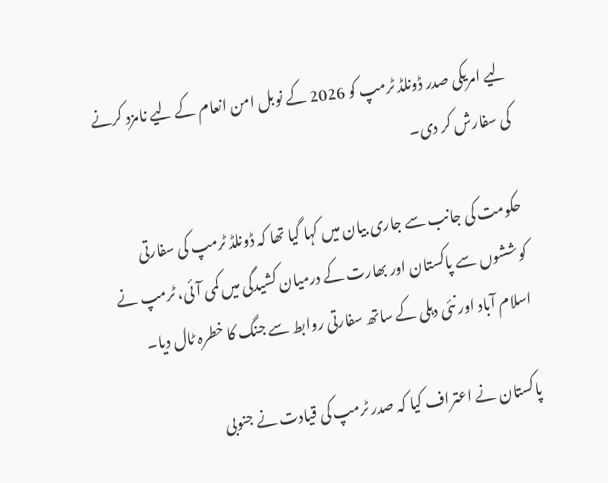لیے امریکی صدر ڈونلڈ ٹرمپ کو 2026 کے نوبل امن انعام کے لیے نامزد کرنے کی سفارش کر دی۔

حکومت کی جانب سے جاری بیان میں کہا گیا تھا کہ ڈونلڈ ٹرمپ کی سفارتی کوششوں سے پاکستان اور بھارت کے درمیان کشیدگی میں کمی آئی، ٹرمپ نے اسلام آباد اور نئی دہلی کے ساتھ سفارتی روابط سے جنگ کا خطرہ ٹال دیا۔

پاکستان نے اعتراف کیا کہ صدر ٹرمپ کی قیادت نے جنوبی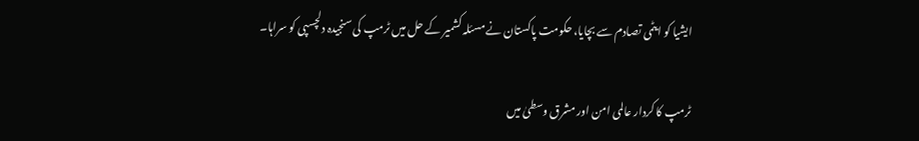ایشیا کو ایٹمی تصادم سے بچایا، حکومت پاکستان نے مسئلہ کشمیر کے حل میں ٹرمپ کی سنجیدہ دلچسپی کو سراہا۔

ٹرمپ کا کردار عالمی امن اور مشرق وسطیٰ میں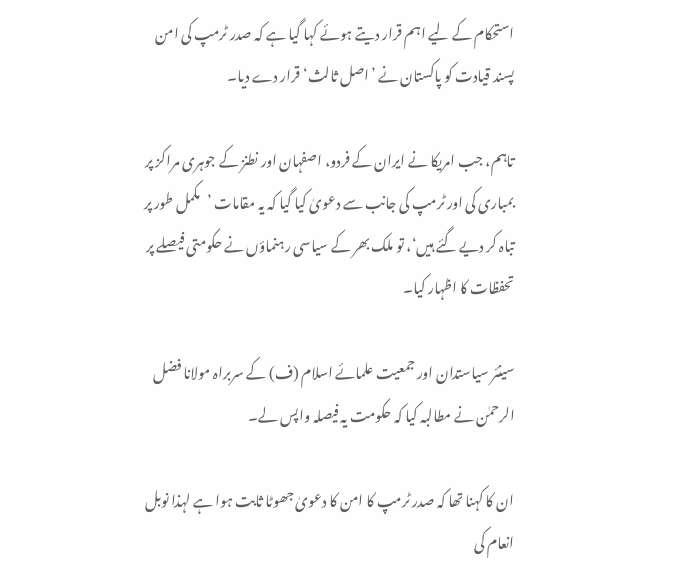استحکام کے لیے اہم قرار دیتے ہوئے کہا گیا ہے کہ صدر ٹرمپ کی امن پسند قیادت کو پاکستان نے ’اصل ثالث‘ قرار دے دیا۔

تاہم، جب امریکا نے ایران کے فردو، اصفہان اور نطنز کے جوہری مراکز پر بمباری کی اور ٹرمپ کی جانب سے دعویٰ کیا گیا کہ یہ مقامات ’مکمل طور پر تباہ کر دیے گئے ہیں‘، تو ملک بھر کے سیاسی رہنماؤں نے حکومتی فیصلے پر تحفظات کا اظہار کیا۔

سینئر سیاستدان اور جمعیت علمائے اسلام (ف) کے سربراہ مولانا فضل الرحمٰن نے مطالبہ کیا کہ حکومت یہ فیصلہ واپس لے۔

ان کا کہنا تھا کہ صدر ٹرمپ کا امن کا دعویٰ جھوٹا ثابت ہوا ہے لہذا نوبل انعام کی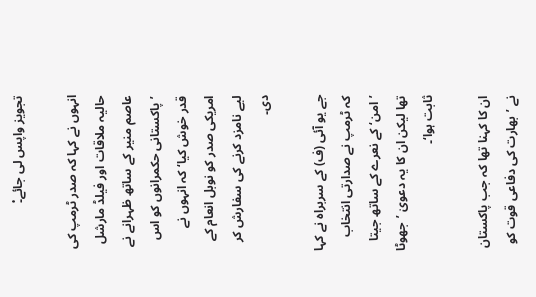تجویز واپس لی جائے۔ْ

انہوں نے کہا کہ صدر ٹرمپ کی حالیہ ملاقات اور فیلڈ مارشل عاصم منیر کے ساتھ ظہرانے نے ’پاکستانی حکمرانوں کو اس قدر خوش کیا‘ کہ انہوں نے امریکی صدر کو نوبل انعام کے لیے نامزد کرنے کی سفارش کر دی۔

جے یو آئی (ف) کے سربراہ نے کہا کہ ٹرمپ نے صدارتی انتخاب ’امن‘ کے نعرے کے ساتھ جیتا تھا لیکن ان کا یہ دعویٰ ’جھوٹا ثابت ہوا‘۔

ان کا کہنا تھا کہ جب پاکستان نے ’بھارت کی دفاعی قوت کو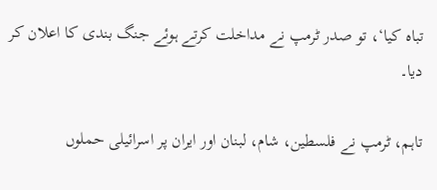تباہ کیا‘، تو صدر ٹرمپ نے مداخلت کرتے ہوئے جنگ بندی کا اعلان کر دیا۔

تاہم، ٹرمپ نے فلسطین، شام، لبنان اور ایران پر اسرائیلی حملوں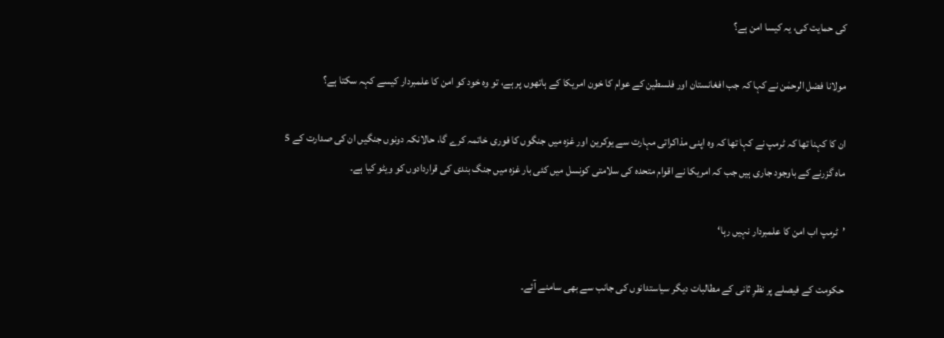کی حمایت کی، یہ کیسا امن ہے؟

مولانا فضل الرحمٰن نے کہا کہ جب افغانستان اور فلسطین کے عوام کا خون امریکا کے ہاتھوں پر ہے، تو وہ خود کو امن کا علمبردار کیسے کہہ سکتا ہے؟

ان کا کہنا تھا کہ ٹرمپ نے کہا تھا کہ وہ اپنی مذاکراتی مہارت سے یوکرین اور غزہ میں جنگوں کا فوری خاتمہ کرے گا، حالانکہ دونوں جنگیں ان کی صدارت کے 5 ماہ گزرنے کے باوجود جاری ہیں جب کہ امریکا نے اقوام متحدہ کی سلامتی کونسل میں کئی بار غزہ میں جنگ بندی کی قراردادوں کو ویٹو کیا ہے۔

’ٹرمپ اب امن کا علمبردار نہیں رہا‘

حکومت کے فیصلے پر نظرِ ثانی کے مطالبات دیگر سیاستدانوں کی جانب سے بھی سامنے آئے۔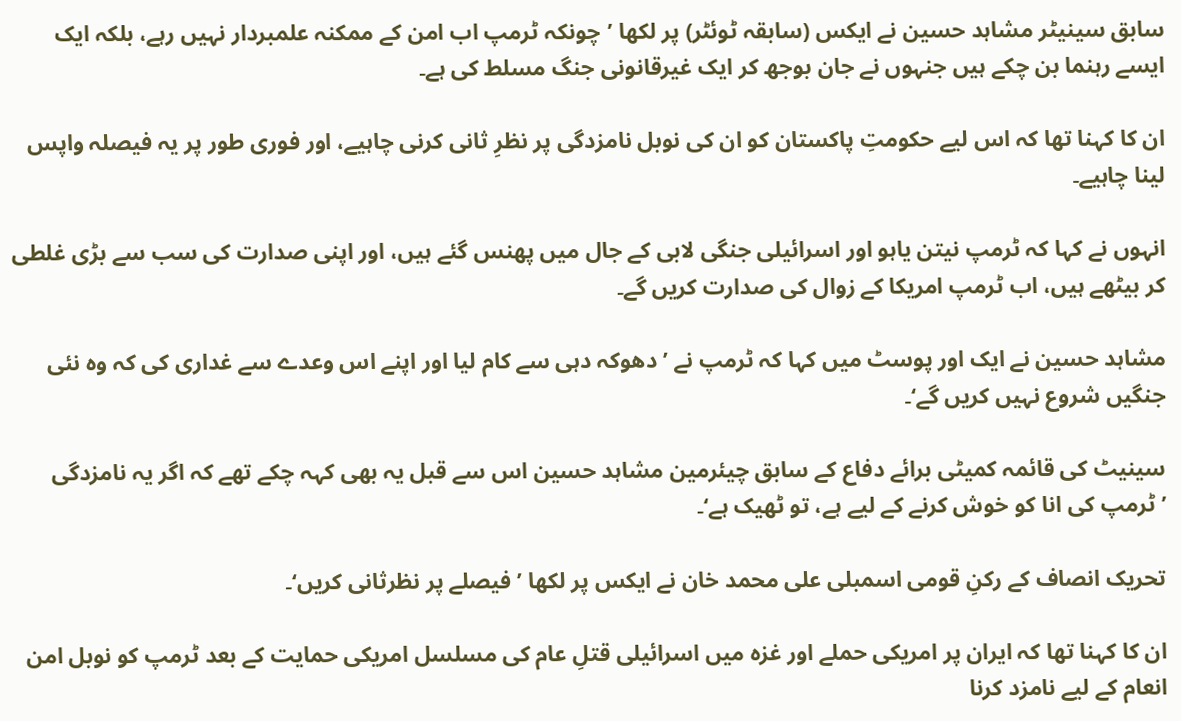سابق سینیٹر مشاہد حسین نے ایکس (سابقہ ٹوئٹر) پر لکھا ’چونکہ ٹرمپ اب امن کے ممکنہ علمبردار نہیں رہے، بلکہ ایک ایسے رہنما بن چکے ہیں جنہوں نے جان بوجھ کر ایک غیرقانونی جنگ مسلط کی ہے۔

ان کا کہنا تھا کہ اس لیے حکومتِ پاکستان کو ان کی نوبل نامزدگی پر نظرِ ثانی کرنی چاہیے، اور فوری طور پر یہ فیصلہ واپس لینا چاہیے۔

انہوں نے کہا کہ ٹرمپ نیتن یاہو اور اسرائیلی جنگی لابی کے جال میں پھنس گئے ہیں، اور اپنی صدارت کی سب سے بڑی غلطی کر بیٹھے ہیں، اب ٹرمپ امریکا کے زوال کی صدارت کریں گے۔

مشاہد حسین نے ایک اور پوسٹ میں کہا کہ ٹرمپ نے ’دھوکہ دہی سے کام لیا اور اپنے اس وعدے سے غداری کی کہ وہ نئی جنگیں شروع نہیں کریں گے‘۔

سینیٹ کی قائمہ کمیٹی برائے دفاع کے سابق چیئرمین مشاہد حسین اس سے قبل یہ بھی کہہ چکے تھے کہ اگر یہ نامزدگی ’ٹرمپ کی انا کو خوش کرنے کے لیے ہے، تو ٹھیک ہے‘۔

تحریک انصاف کے رکنِ قومی اسمبلی علی محمد خان نے ایکس پر لکھا ’فیصلے پر نظرثانی کریں‘۔

ان کا کہنا تھا کہ ایران پر امریکی حملے اور غزہ میں اسرائیلی قتلِ عام کی مسلسل امریکی حمایت کے بعد ٹرمپ کو نوبل امن انعام کے لیے نامزد کرنا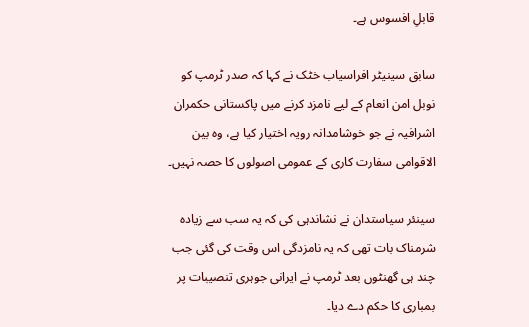قابلِ افسوس ہے۔

سابق سینیٹر افراسیاب خٹک نے کہا کہ صدر ٹرمپ کو نوبل امن انعام کے لیے نامزد کرنے میں پاکستانی حکمران اشرافیہ نے جو خوشامدانہ رویہ اختیار کیا ہے، وہ بین الاقوامی سفارت کاری کے عمومی اصولوں کا حصہ نہیں۔

سینئر سیاستدان نے نشاندہی کی کہ یہ سب سے زیادہ شرمناک بات تھی کہ یہ نامزدگی اس وقت کی گئی جب چند ہی گھنٹوں بعد ٹرمپ نے ایرانی جوہری تنصیبات پر بمباری کا حکم دے دیا۔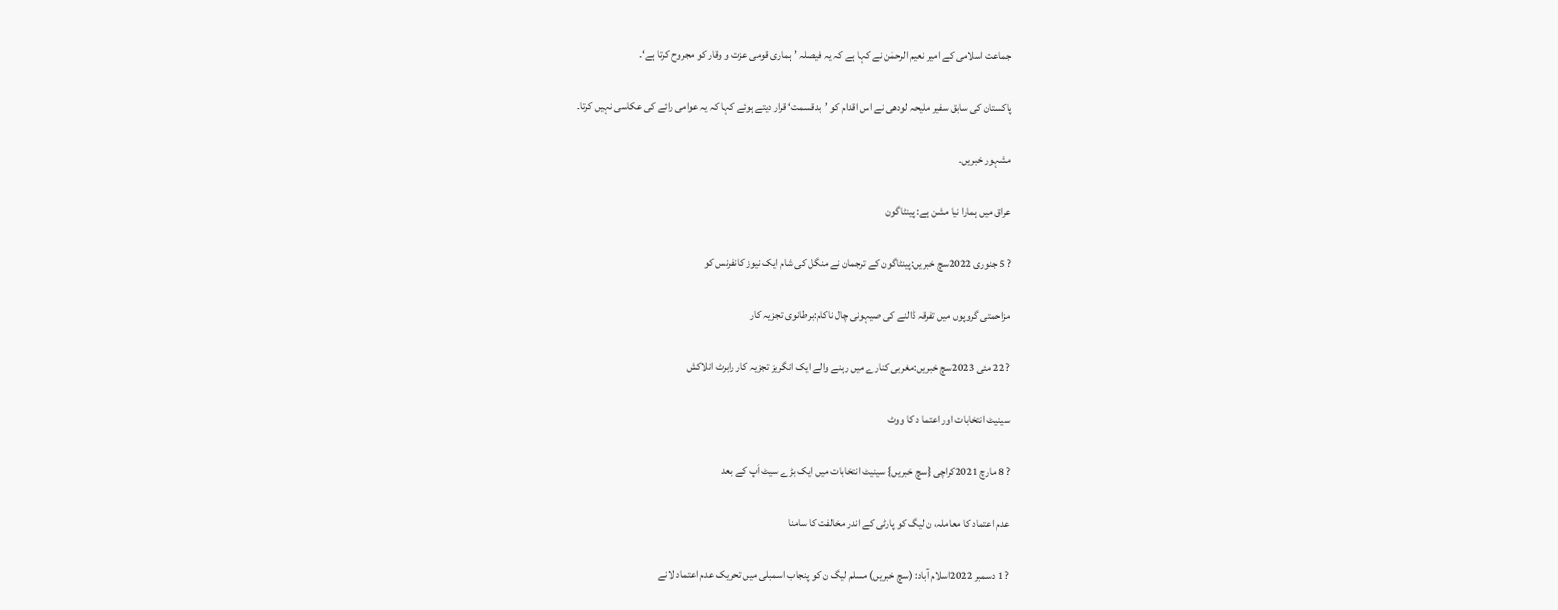جماعت اسلامی کے امیر نعیم الرحمٰن نے کہا ہے کہ یہ فیصلہ ’ہماری قومی عزت و وقار کو مجروح کرتا ہے‘۔

پاکستان کی سابق سفیر ملیحہ لودھی نے اس اقدام کو ’بدقسمت‘ قرار دیتے ہوئے کہا کہ یہ عوامی رائے کی عکاسی نہیں کرتا۔

مشہور خبریں۔

عراق میں ہمارا نیا مشن ہے: پینٹاگون

? 5 جنوری 2022سچ خبریں:پینٹاگون کے ترجمان نے منگل کی شام ایک نیوز کانفرنس کو

مزاحمتی گروپوں میں تفرقہ ڈالنے کی صیہونی چال ناکام:برطانوی تجزیہ کار

? 22 مئی 2023سچ خبریں:مغربی کنارے میں رہنے والے ایک انگریز تجزیہ کار رابرٹ انلاکش

سینیٹ انتخابات اور اعتما د کا ووٹ

? 8 مارچ 2021کراچی {سچ خبریں} سینیٹ انتخابات میں ایک بڑے سیٹ اَپ کے بعد

عدم اعتماد کا معاملہ، ن لیگ کو پارٹی کے اندر مخالفت کا سامنا

? 1 دسمبر 2022اسلام آباد: (سچ خبریں) مسلم لیگ ن کو پنجاب اسمبلی میں تحریک عدم اعتماد لانے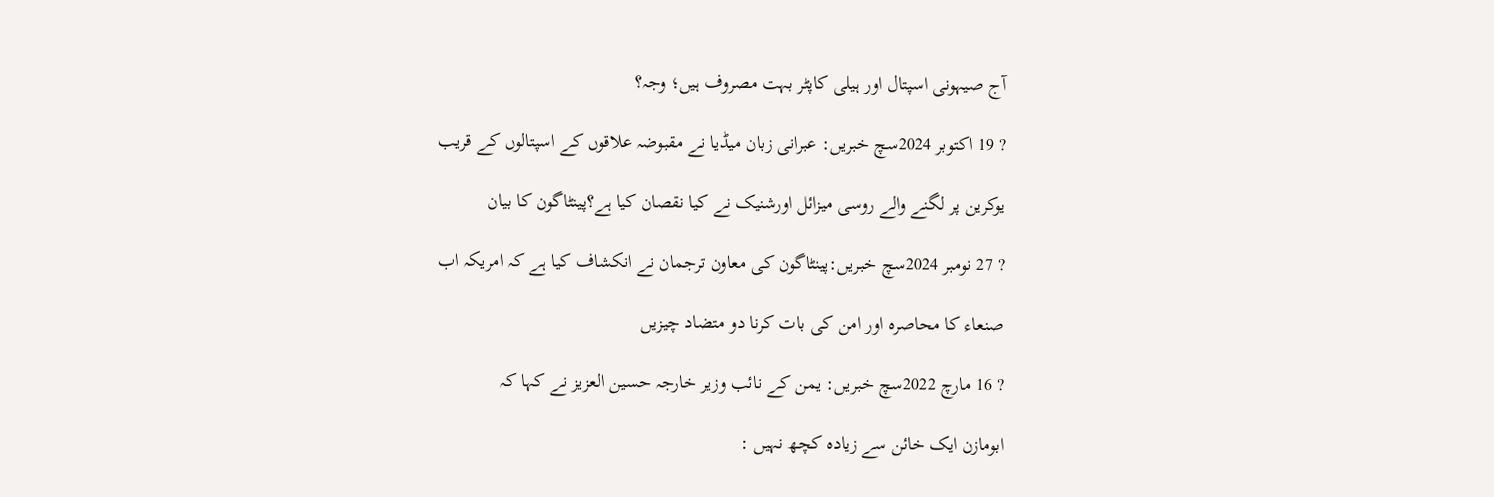آج صیہونی اسپتال اور ہیلی کاپٹر بہت مصروف ہیں؛ وجہ؟

? 19 اکتوبر 2024سچ خبریں: عبرانی زبان میڈیا نے مقبوضہ علاقوں کے اسپتالوں کے قریب

یوکرین پر لگنے والے روسی میزائل اورشنیک نے کیا نقصان کیا ہے؟پینٹاگون کا بیان

? 27 نومبر 2024سچ خبریں:پینٹاگون کی معاون ترجمان نے انکشاف کیا ہے کہ امریکہ اب

صنعاء کا محاصرہ اور امن کی بات کرنا دو متضاد چیزیں

? 16 مارچ 2022سچ خبریں: یمن کے نائب وزیر خارجہ حسین العزیز نے کہا کہ

ابومازن ایک خائن سے زیادہ کچھ نہیں :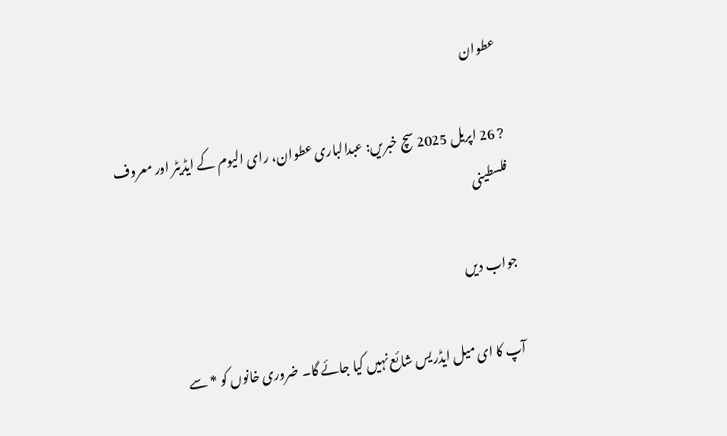عطوان

? 26 اپریل 2025 سچ خبریں: عبدالباری عطوان، رای الیوم کے ایڈیٹر اور معروف فلسطینی

جواب دیں

آپ کا ای میل ایڈریس شائع نہیں کیا جائے گا۔ ضروری خانوں کو * سے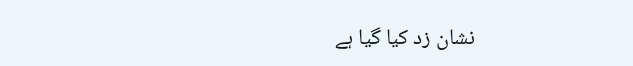نشان زد کیا گیا ہے